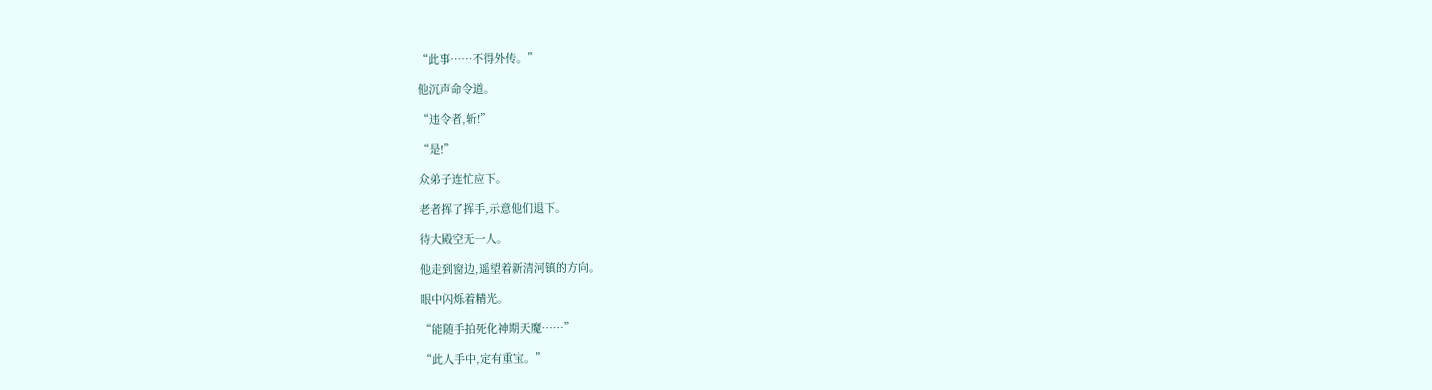“此事……不得外传。”

他沉声命令道。

“违令者,斩!”

“是!”

众弟子连忙应下。

老者挥了挥手,示意他们退下。

待大殿空无一人。

他走到窗边,遥望着新清河镇的方向。

眼中闪烁着精光。

“能随手拍死化神期天魔……”

“此人手中,定有重宝。”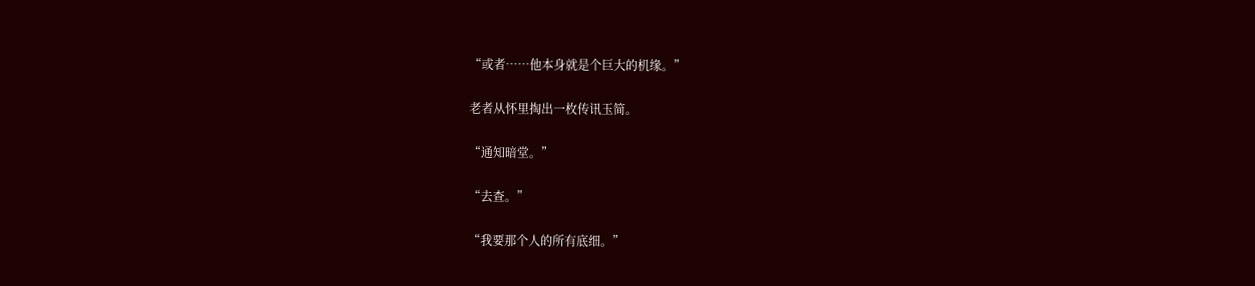“或者……他本身就是个巨大的机缘。”

老者从怀里掏出一枚传讯玉简。

“通知暗堂。”

“去查。”

“我要那个人的所有底细。”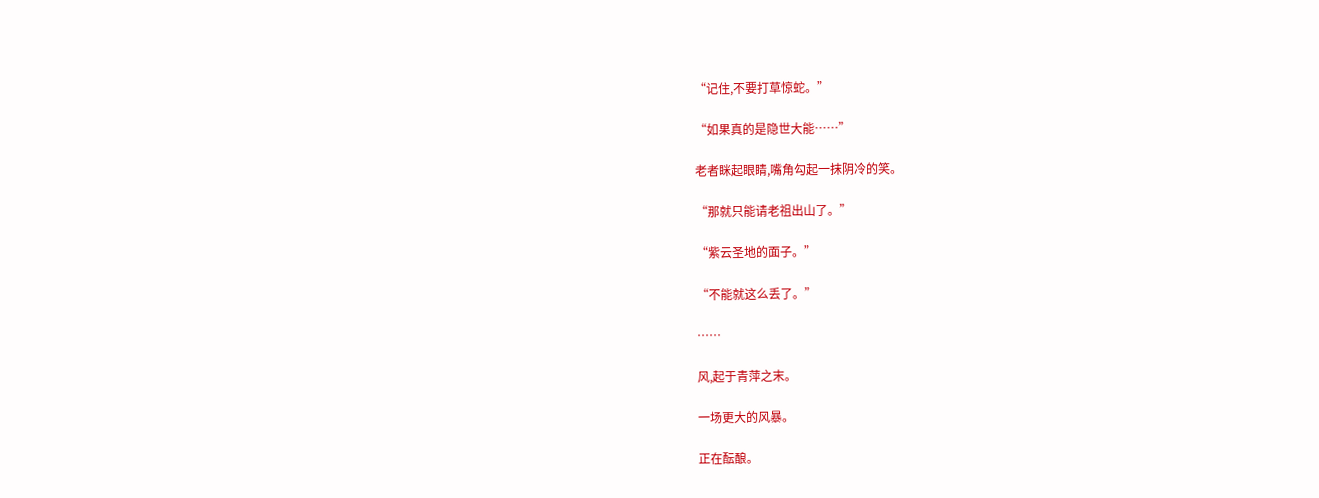“记住,不要打草惊蛇。”

“如果真的是隐世大能……”

老者眯起眼睛,嘴角勾起一抹阴冷的笑。

“那就只能请老祖出山了。”

“紫云圣地的面子。”

“不能就这么丢了。”

……

风,起于青萍之末。

一场更大的风暴。

正在酝酿。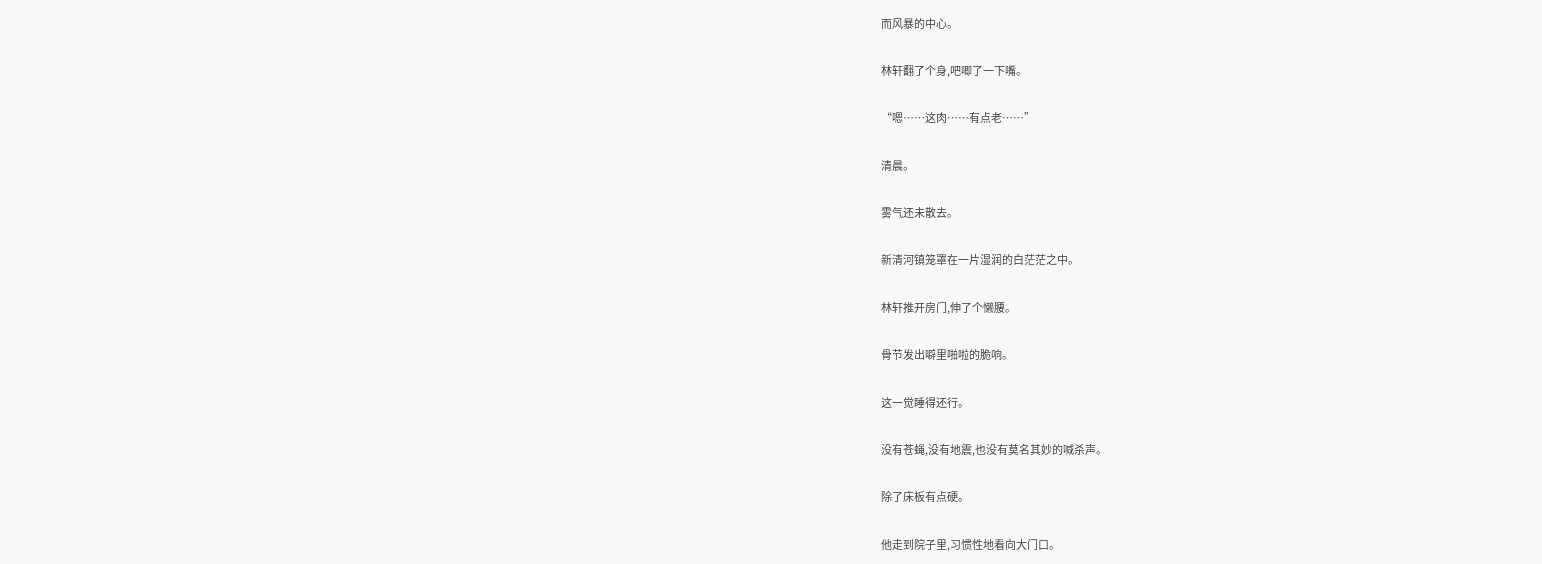而风暴的中心。

林轩翻了个身,吧唧了一下嘴。

“嗯……这肉……有点老……”

清晨。

雾气还未散去。

新清河镇笼罩在一片湿润的白茫茫之中。

林轩推开房门,伸了个懒腰。

骨节发出噼里啪啦的脆响。

这一觉睡得还行。

没有苍蝇,没有地震,也没有莫名其妙的喊杀声。

除了床板有点硬。

他走到院子里,习惯性地看向大门口。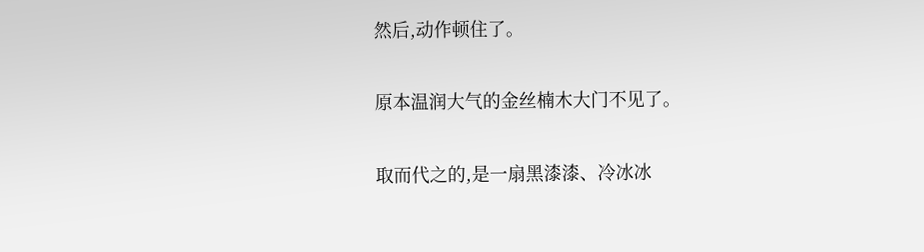然后,动作顿住了。

原本温润大气的金丝楠木大门不见了。

取而代之的,是一扇黑漆漆、冷冰冰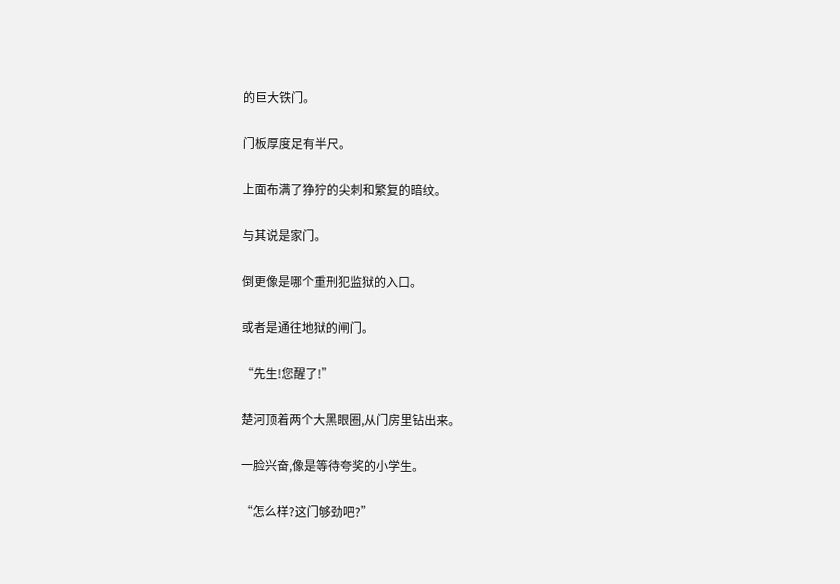的巨大铁门。

门板厚度足有半尺。

上面布满了狰狞的尖刺和繁复的暗纹。

与其说是家门。

倒更像是哪个重刑犯监狱的入口。

或者是通往地狱的闸门。

“先生!您醒了!”

楚河顶着两个大黑眼圈,从门房里钻出来。

一脸兴奋,像是等待夸奖的小学生。

“怎么样?这门够劲吧?”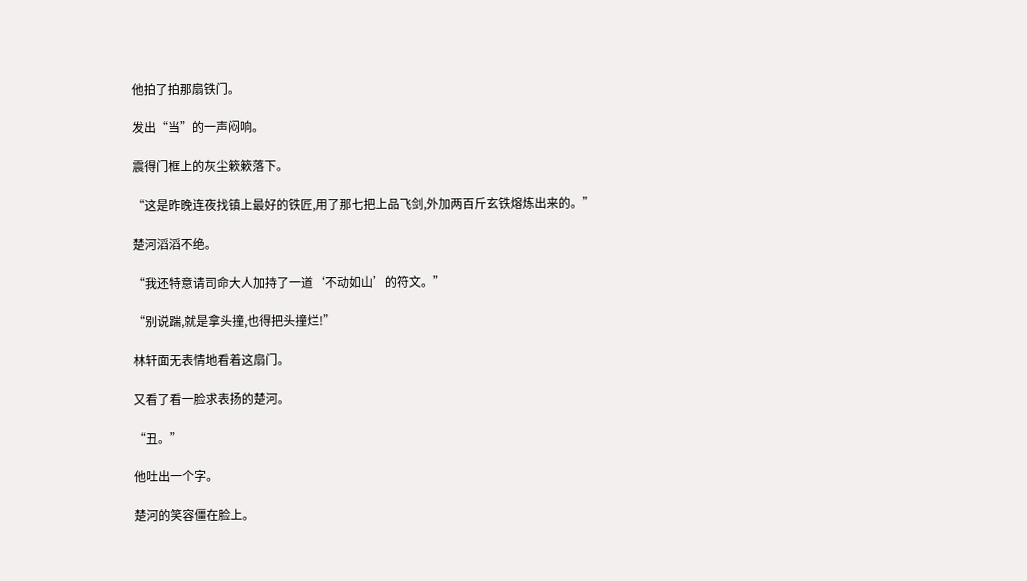他拍了拍那扇铁门。

发出“当”的一声闷响。

震得门框上的灰尘簌簌落下。

“这是昨晚连夜找镇上最好的铁匠,用了那七把上品飞剑,外加两百斤玄铁熔炼出来的。”

楚河滔滔不绝。

“我还特意请司命大人加持了一道‘不动如山’的符文。”

“别说踹,就是拿头撞,也得把头撞烂!”

林轩面无表情地看着这扇门。

又看了看一脸求表扬的楚河。

“丑。”

他吐出一个字。

楚河的笑容僵在脸上。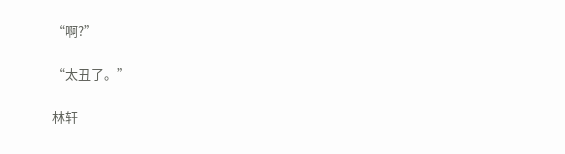“啊?”

“太丑了。”

林轩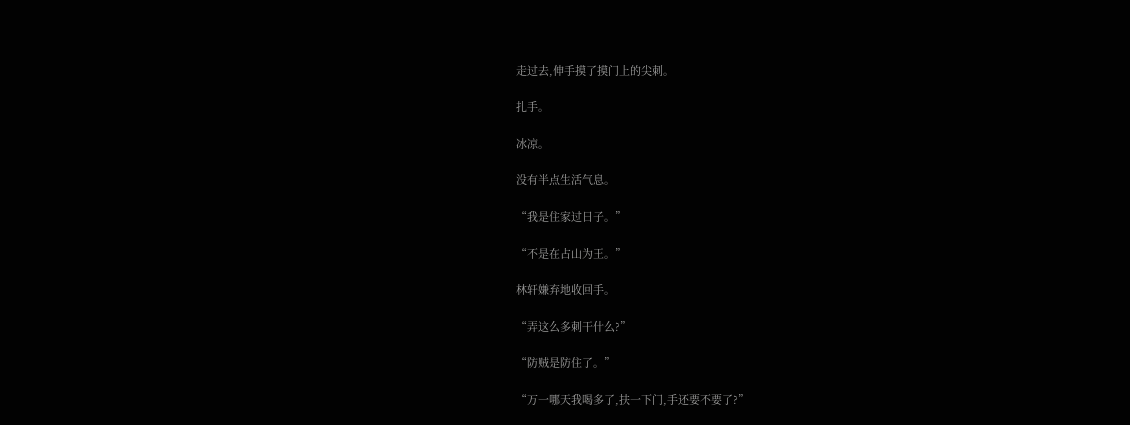走过去,伸手摸了摸门上的尖刺。

扎手。

冰凉。

没有半点生活气息。

“我是住家过日子。”

“不是在占山为王。”

林轩嫌弃地收回手。

“弄这么多刺干什么?”

“防贼是防住了。”

“万一哪天我喝多了,扶一下门,手还要不要了?”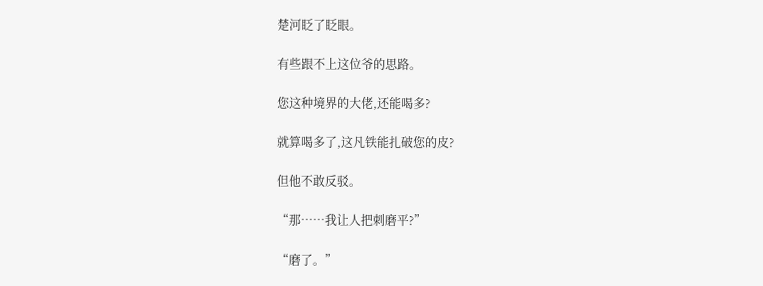楚河眨了眨眼。

有些跟不上这位爷的思路。

您这种境界的大佬,还能喝多?

就算喝多了,这凡铁能扎破您的皮?

但他不敢反驳。

“那……我让人把刺磨平?”

“磨了。”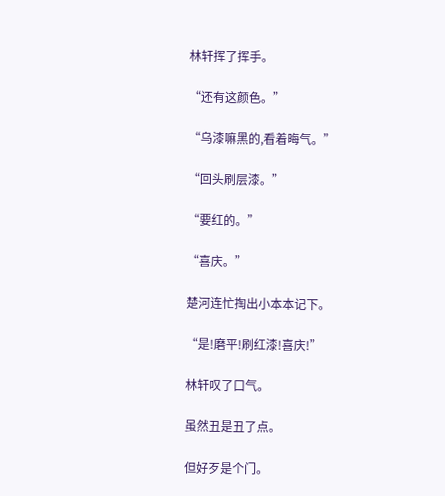林轩挥了挥手。

“还有这颜色。”

“乌漆嘛黑的,看着晦气。”

“回头刷层漆。”

“要红的。”

“喜庆。”

楚河连忙掏出小本本记下。

“是!磨平!刷红漆!喜庆!”

林轩叹了口气。

虽然丑是丑了点。

但好歹是个门。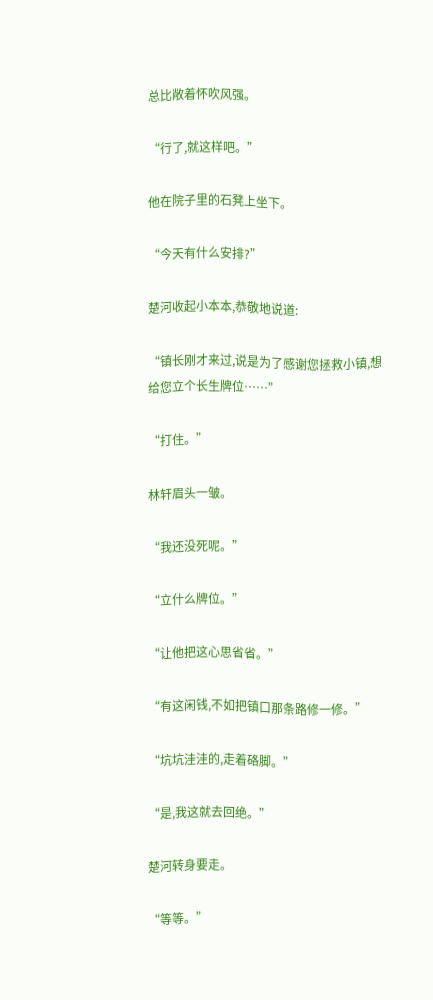总比敞着怀吹风强。

“行了,就这样吧。”

他在院子里的石凳上坐下。

“今天有什么安排?”

楚河收起小本本,恭敬地说道:

“镇长刚才来过,说是为了感谢您拯救小镇,想给您立个长生牌位……”

“打住。”

林轩眉头一皱。

“我还没死呢。”

“立什么牌位。”

“让他把这心思省省。”

“有这闲钱,不如把镇口那条路修一修。”

“坑坑洼洼的,走着硌脚。”

“是,我这就去回绝。”

楚河转身要走。

“等等。”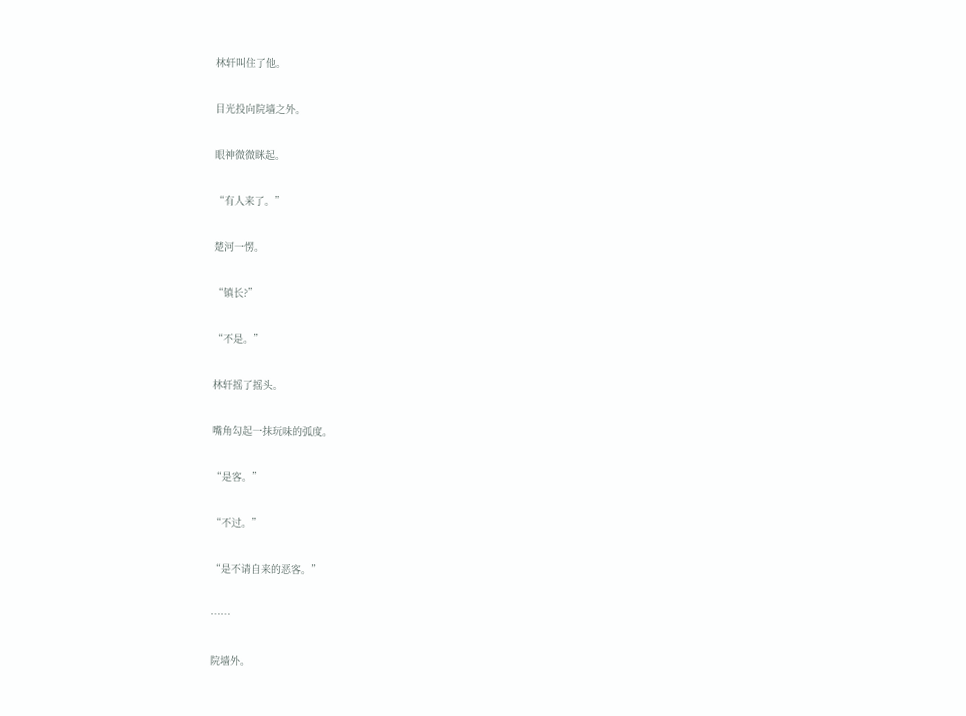林轩叫住了他。

目光投向院墙之外。

眼神微微眯起。

“有人来了。”

楚河一愣。

“镇长?”

“不是。”

林轩摇了摇头。

嘴角勾起一抹玩味的弧度。

“是客。”

“不过。”

“是不请自来的恶客。”

……

院墙外。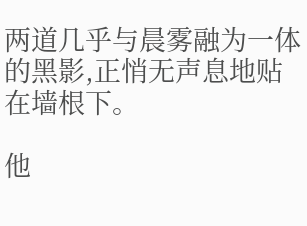两道几乎与晨雾融为一体的黑影,正悄无声息地贴在墙根下。

他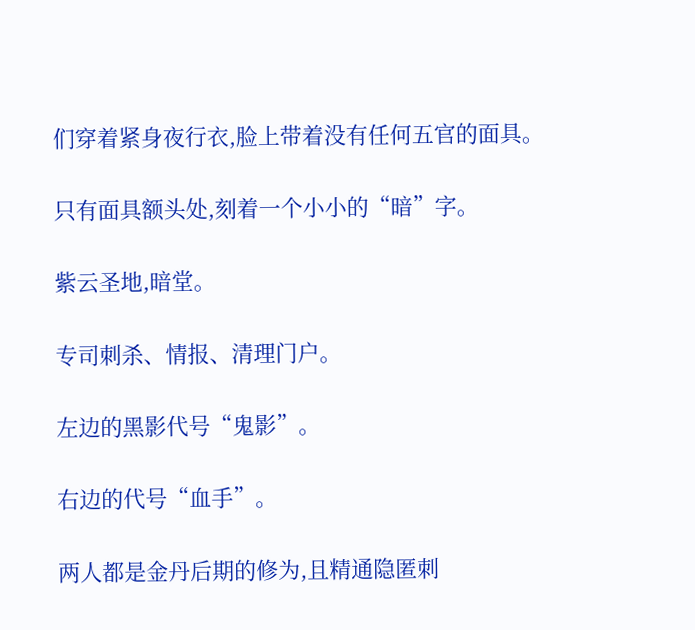们穿着紧身夜行衣,脸上带着没有任何五官的面具。

只有面具额头处,刻着一个小小的“暗”字。

紫云圣地,暗堂。

专司刺杀、情报、清理门户。

左边的黑影代号“鬼影”。

右边的代号“血手”。

两人都是金丹后期的修为,且精通隐匿刺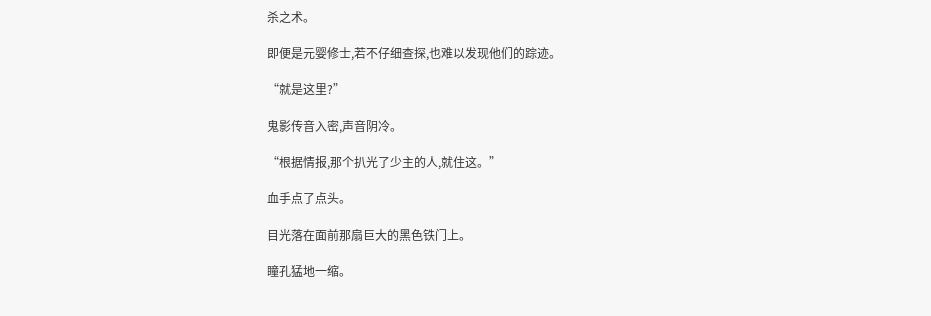杀之术。

即便是元婴修士,若不仔细查探,也难以发现他们的踪迹。

“就是这里?”

鬼影传音入密,声音阴冷。

“根据情报,那个扒光了少主的人,就住这。”

血手点了点头。

目光落在面前那扇巨大的黑色铁门上。

瞳孔猛地一缩。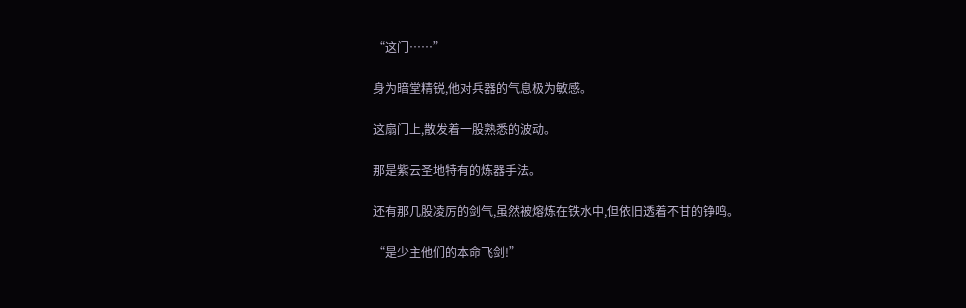“这门……”

身为暗堂精锐,他对兵器的气息极为敏感。

这扇门上,散发着一股熟悉的波动。

那是紫云圣地特有的炼器手法。

还有那几股凌厉的剑气,虽然被熔炼在铁水中,但依旧透着不甘的铮鸣。

“是少主他们的本命飞剑!”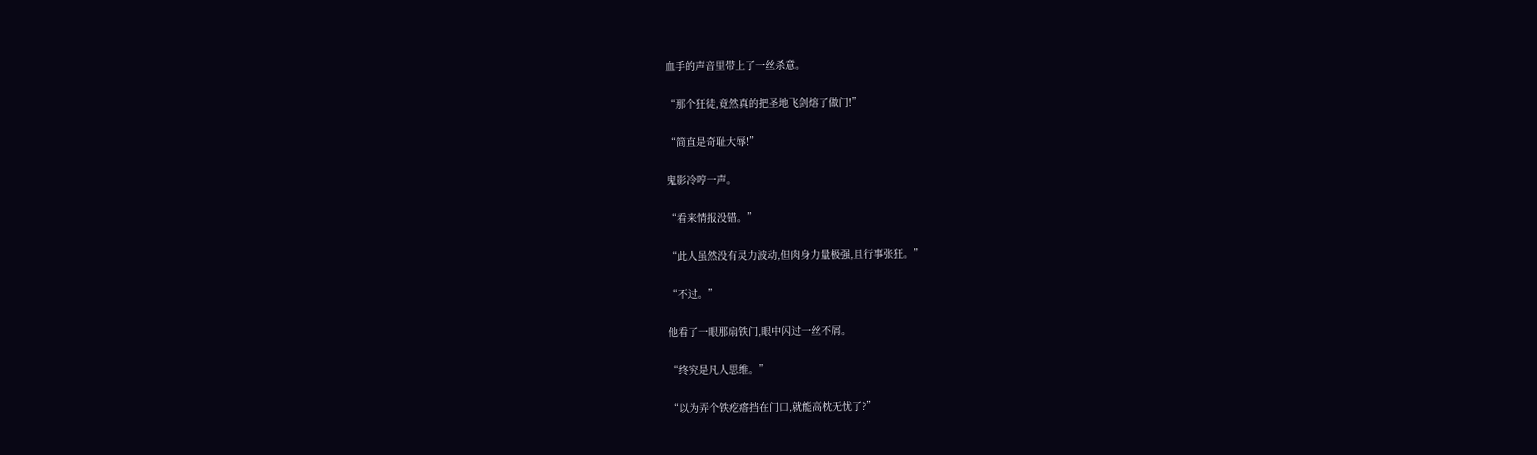血手的声音里带上了一丝杀意。

“那个狂徒,竟然真的把圣地飞剑熔了做门!”

“简直是奇耻大辱!”

鬼影冷哼一声。

“看来情报没错。”

“此人虽然没有灵力波动,但肉身力量极强,且行事张狂。”

“不过。”

他看了一眼那扇铁门,眼中闪过一丝不屑。

“终究是凡人思维。”

“以为弄个铁疙瘩挡在门口,就能高枕无忧了?”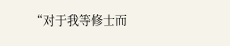“对于我等修士而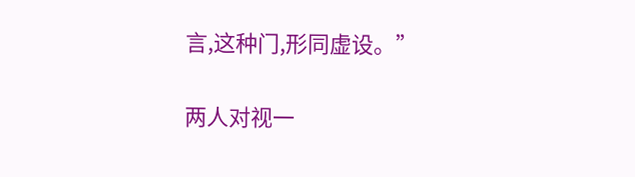言,这种门,形同虚设。”

两人对视一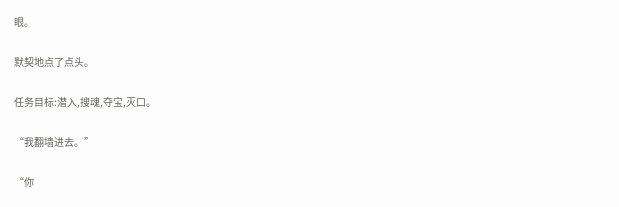眼。

默契地点了点头。

任务目标:潜入,搜魂,夺宝,灭口。

“我翻墙进去。”

“你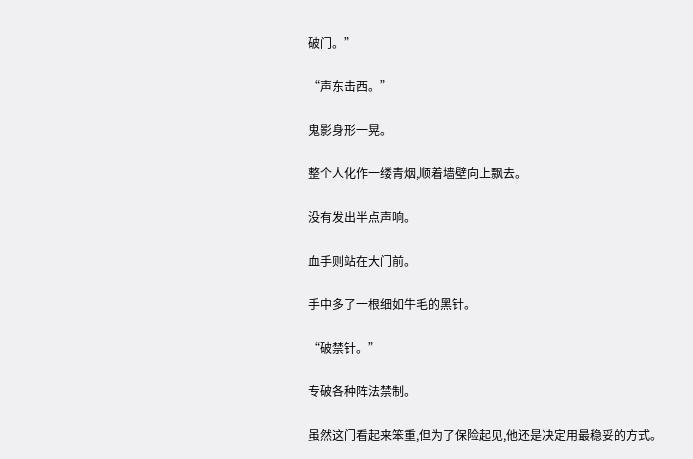破门。”

“声东击西。”

鬼影身形一晃。

整个人化作一缕青烟,顺着墙壁向上飘去。

没有发出半点声响。

血手则站在大门前。

手中多了一根细如牛毛的黑针。

“破禁针。”

专破各种阵法禁制。

虽然这门看起来笨重,但为了保险起见,他还是决定用最稳妥的方式。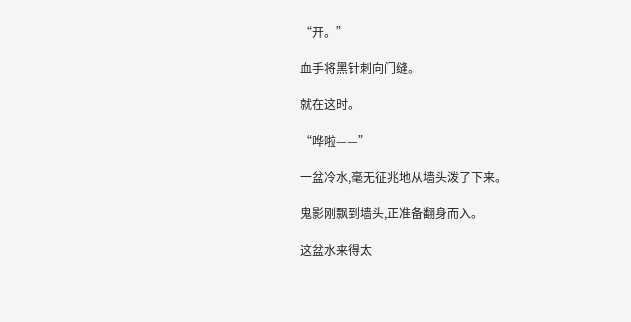“开。”

血手将黑针刺向门缝。

就在这时。

“哗啦——”

一盆冷水,毫无征兆地从墙头泼了下来。

鬼影刚飘到墙头,正准备翻身而入。

这盆水来得太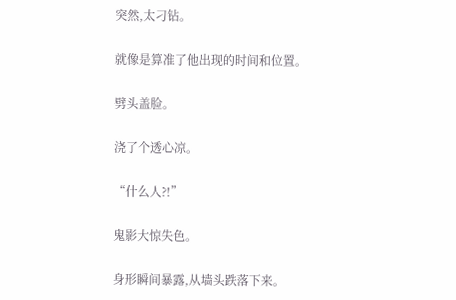突然,太刁钻。

就像是算准了他出现的时间和位置。

劈头盖脸。

浇了个透心凉。

“什么人?!”

鬼影大惊失色。

身形瞬间暴露,从墙头跌落下来。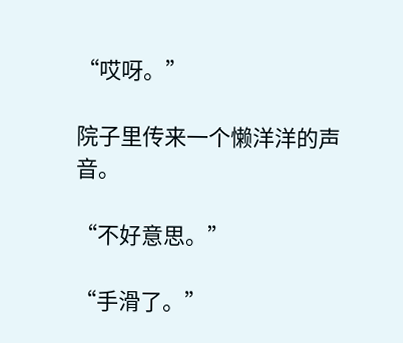“哎呀。”

院子里传来一个懒洋洋的声音。

“不好意思。”

“手滑了。”